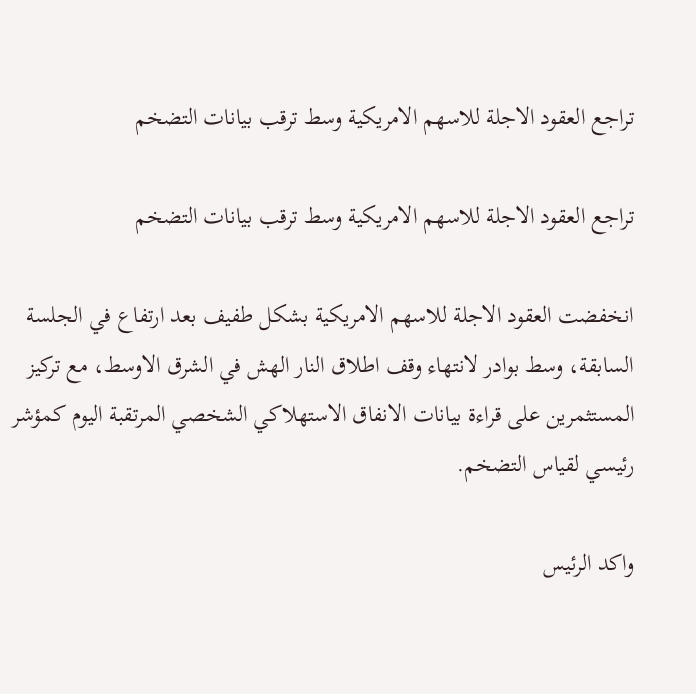تراجع العقود الاجلة للاسهم الامريكية وسط ترقب بيانات التضخم

تراجع العقود الاجلة للاسهم الامريكية وسط ترقب بيانات التضخم

انخفضت العقود الاجلة للاسهم الامريكية بشكل طفيف بعد ارتفاع في الجلسة السابقة، وسط بوادر لانتهاء وقف اطلاق النار الهش في الشرق الاوسط، مع تركيز المستثمرين على قراءة بيانات الانفاق الاستهلاكي الشخصي المرتقبة اليوم كمؤشر رئيسي لقياس التضخم.

واكد الرئيس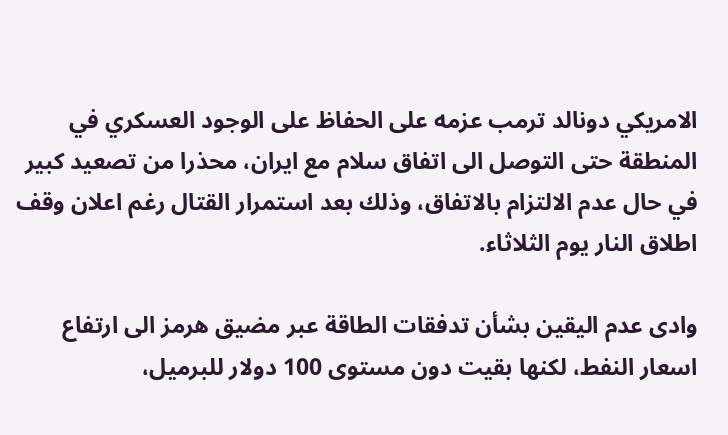الامريكي دونالد ترمب عزمه على الحفاظ على الوجود العسكري في المنطقة حتى التوصل الى اتفاق سلام مع ايران، محذرا من تصعيد كبير في حال عدم الالتزام بالاتفاق، وذلك بعد استمرار القتال رغم اعلان وقف اطلاق النار يوم الثلاثاء.

وادى عدم اليقين بشأن تدفقات الطاقة عبر مضيق هرمز الى ارتفاع اسعار النفط، لكنها بقيت دون مستوى 100 دولار للبرميل،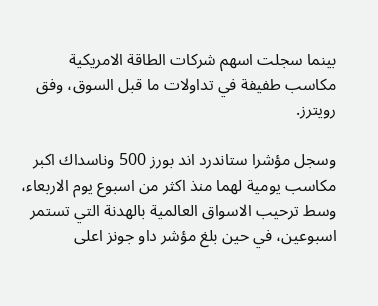بينما سجلت اسهم شركات الطاقة الامريكية مكاسب طفيفة في تداولات ما قبل السوق، وفق رويترز.

وسجل مؤشرا ستاندرد اند بورز 500 وناسداك اكبر مكاسب يومية لهما منذ اكثر من اسبوع يوم الاربعاء، وسط ترحيب الاسواق العالمية بالهدنة التي تستمر اسبوعين، في حين بلغ مؤشر داو جونز اعلى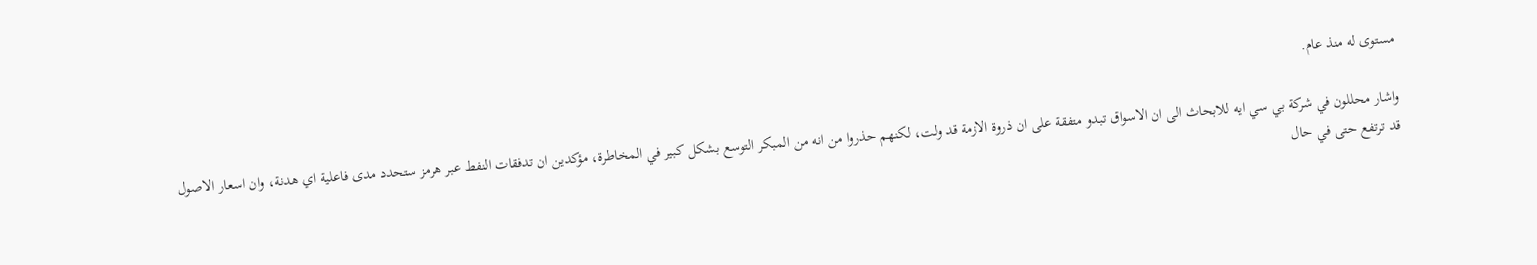مستوى له منذ عام.

واشار محللون في شركة بي سي ايه للابحاث الى ان الاسواق تبدو متفقة على ان ذروة الازمة قد ولت، لكنهم حذروا من انه من المبكر التوسع بشكل كبير في المخاطرة، مؤكدين ان تدفقات النفط عبر هرمز ستحدد مدى فاعلية اي هدنة، وان اسعار الاصول قد ترتفع حتى في حال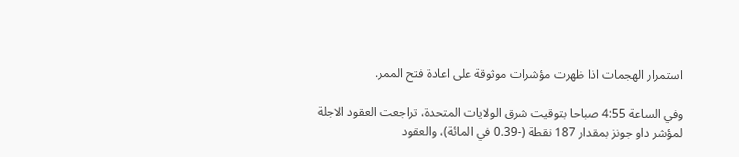استمرار الهجمات اذا ظهرت مؤشرات موثوقة على اعادة فتح الممر.

وفي الساعة 4:55 صباحا بتوقيت شرق الولايات المتحدة، تراجعت العقود الاجلة لمؤشر داو جونز بمقدار 187 نقطة (-0.39 في المائة)، والعقود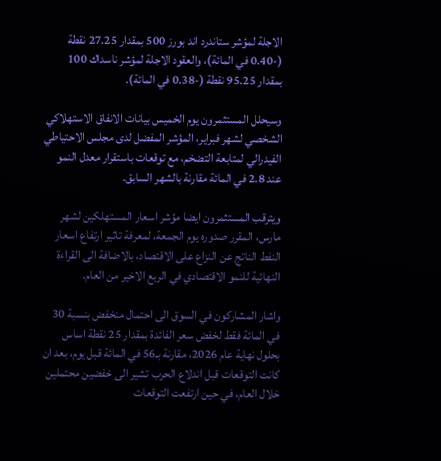الاجلة لمؤشر ستاندرد اند بورز 500 بمقدار 27.25 نقطة (-0.40 في المائة)، والعقود الاجلة لمؤشر ناسداك 100 بمقدار 95.25 نقطة (-0.38 في المائة).

وسيحلل المستثمرون يوم الخميس بيانات الانفاق الاستهلاكي الشخصي لشهر فبراير، المؤشر المفضل لدى مجلس الاحتياطي الفيدرالي لمتابعة التضخم، مع توقعات باستقرار معدل النمو عند 2.8 في المائة مقارنة بالشهر السابق.

ويترقب المستثمرون ايضا مؤشر اسعار المستهلكين لشهر مارس، المقرر صدوره يوم الجمعة، لمعرفة تاثير ارتفاع اسعار النفط الناتج عن النزاع على الاقتصاد، بالاضافة الى القراءة النهائية للنمو الاقتصادي في الربع الاخير من العام.

واشار المشاركون في السوق الى احتمال منخفض بنسبة 30 في المائة فقط لخفض سعر الفائدة بمقدار 25 نقطة اساس بحلول نهاية عام 2026، مقارنة بـ56 في المائة قبل يوم، بعد ان كانت التوقعات قبل اندلاع الحرب تشير الى خفضين محتملين خلال العام، في حين ارتفعت التوقعات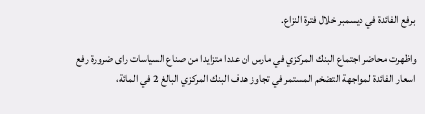برفع الفائدة في ديسمبر خلال فترة النزاع.

واظهرت محاضر اجتماع البنك المركزي في مارس ان عددا متزايدا من صناع السياسات راى ضرورة رفع اسعار الفائدة لمواجهة التضخم المستمر في تجاوز هدف البنك المركزي البالغ 2 في المائة،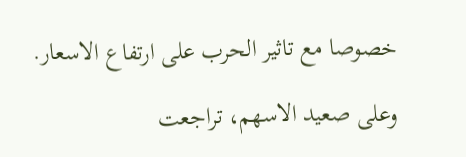خصوصا مع تاثير الحرب على ارتفاع الاسعار.

وعلى صعيد الاسهم، تراجعت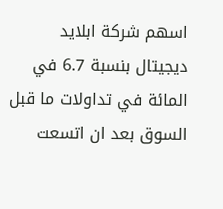اسهم شركة ابلايد ديجيتال بنسبة 6.7 في المائة في تداولات ما قبل السوق بعد ان اتسعت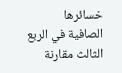خسائرها الصافية في الربع الثالث مقارنة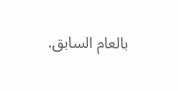بالعام السابق.